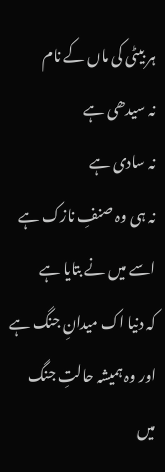ہر بیٹی کی ماں کے نام
نہ سیدھی ہے
نہ سادی ہے
نہ ہی وہ صنفِ نازک ہے
اسے میں نے بتایا ہے
کہ دنیا اک میدانِ جنگ ہے
اور وہ ہمیشہ حالتِ جنگ میں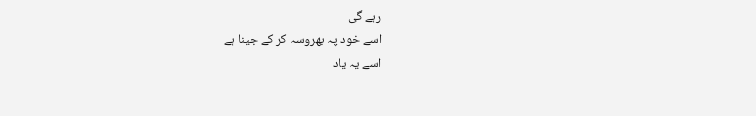رہے گی
اسے خود پہ بھروسہ کر کے جینا ہے
اسے یہ یاد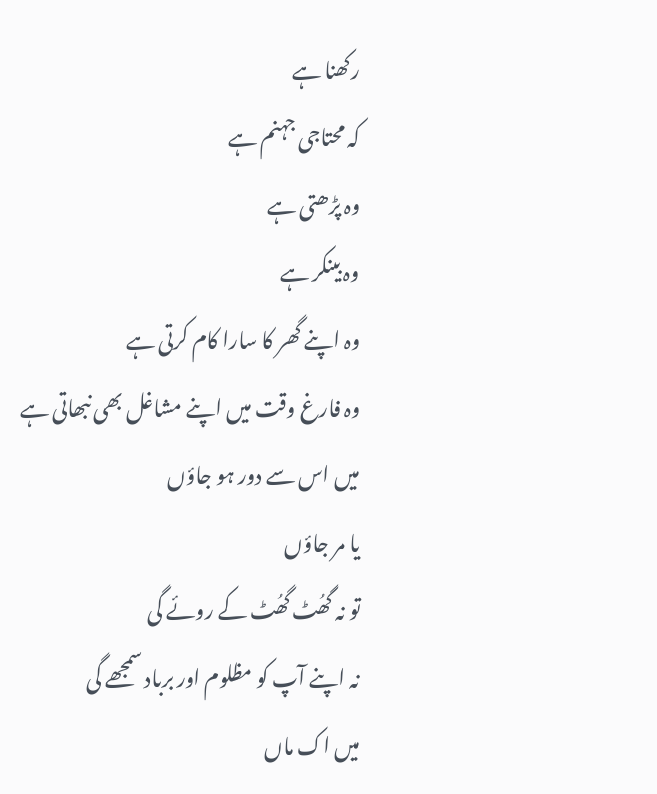رکھنا ہے
کہ محتاجی جہنم ہے
وہ پڑھتی ہے
وہ بینکر ہے
وہ اپنے گھر کا سارا کام کرتی ہے
وہ فارغ وقت میں اپنے مشاغل بھی نبھاتی ہے
میں اس سے دور ہو جاؤں
یا مر جاؤں
تو نہ گھُٹ گھُٹ کے روئے گی
نہ اپنے آپ کو مظلوم اور برباد سمجھے گی
میں اک ماں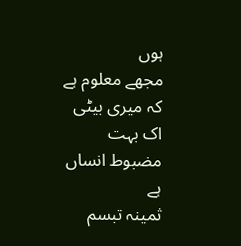ہوں
مجھے معلوم ہے کہ میری بیٹی
اک بہت مضبوط انساں ہے
ثمینہ تبسم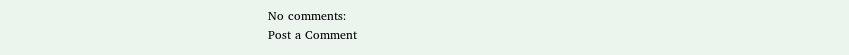No comments:
Post a Comment